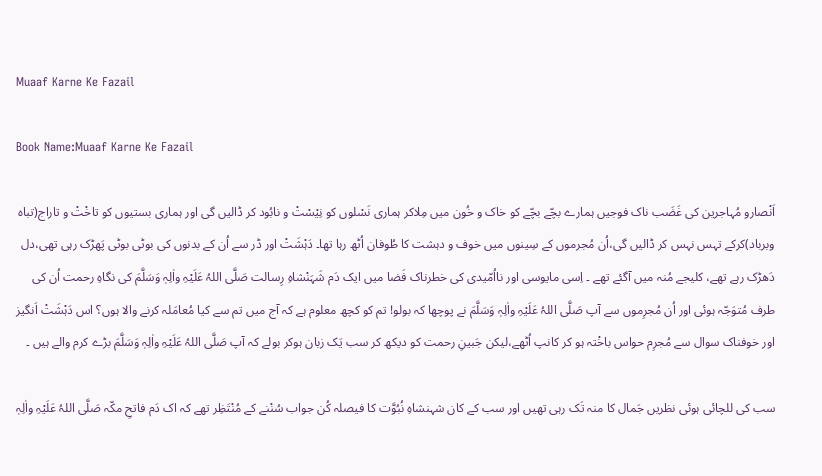Muaaf Karne Ke Fazail

Book Name:Muaaf Karne Ke Fazail

اَنْصارو مُہاجرین کی غَضَب ناک فوجیں ہمارے بچّے بچّے کو خاک و خُون میں مِلاکر ہماری نَسْلوں کو نِیْسْتْ و نابُود کر ڈالیں گی اور ہماری بستیوں کو تاخْتْ و تاراج(تباہ وبرباد)کرکے تہس نہس کر ڈالیں گی،اُن مُجرموں کے سِینوں میں خوف و دہشت کا طُوفان اُٹھ رہا تھا۔ دَہْشَتْ اور ڈر سے اُن کے بدنوں کی بوٹی بوٹی پَھڑک رہی تھی،دل دَھڑک رہے تھے، کلیجے مُنہ میں آگئے تھے ۔ اِسی مایوسی اور نااُمّیدی کی خطرناک فَضا میں ایک دَم شَہَنْشاہِ رِسالت صَلَّی اللہُ عَلَیْہِ واٰلِہٖ وَسَلَّمَ کی نگاہِ رحمت اُن کی طرف مُتوَجّہ ہوئی اور اُن مُجرِموں سے آپ صَلَّی اللہُ عَلَیْہِ واٰلِہٖ وَسَلَّمَ نے پوچھا کہ بولو! تم کو کچھ معلوم ہے کہ آج میں تم سے کیا مُعامَلہ کرنے والا ہوں؟ اس دَہْشَتْ اَنگیز اور خوفناک سوال سے مُجرِم حواس باخْتہ ہو کر کانپ اُٹھے،لیکن جَبینِ رحمت کو دیکھ کر سب یَک زبان ہوکر بولے کہ آپ صَلَّی اللہُ عَلَیْہِ واٰلِہٖ وَسَلَّمَ بڑے کرم والے ہیں ۔

سب کی للچائی ہوئی نظریں جَمال کا منہ تَک رہی تھیں اور سب کے کان شہنشاہِ نُبُوَّت کا فیصلہ کُن جواب سُنْنے کے مُنْتَظِر تھے کہ اک دَم فاتحِ مکّہ صَلَّی اللہُ عَلَیْہِ واٰلِہٖ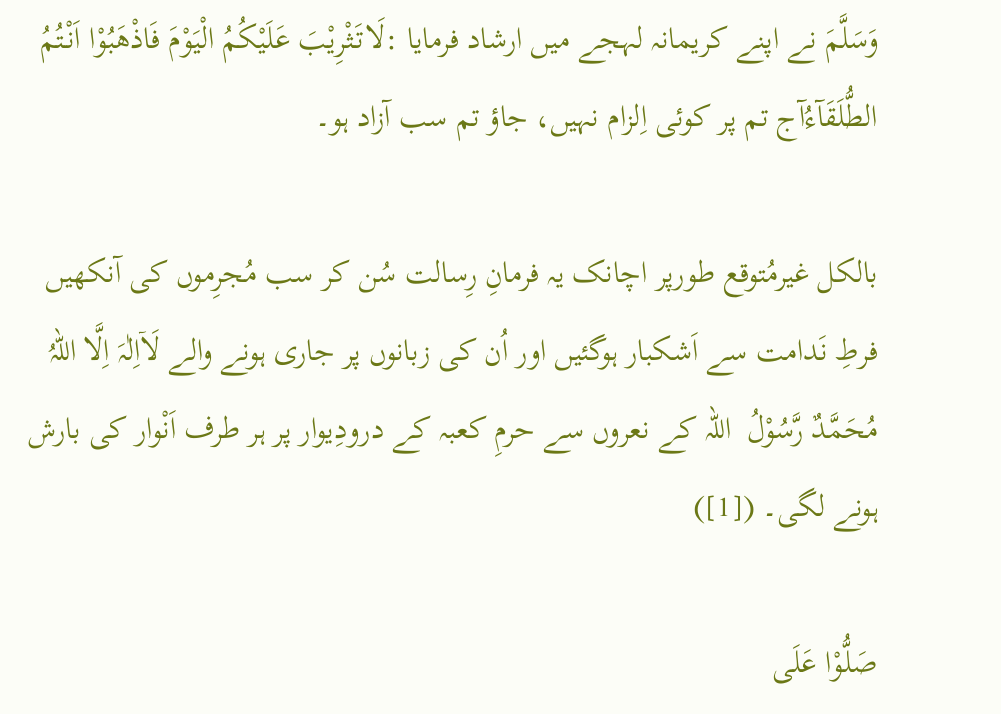وَسَلَّمَ نے اپنے کریمانہ لہجے میں ارشاد فرمایا :لَاتَثْرِیْبَ عَلَیْکُمُ الْیَوْمَ فَاذْھَبُوْا اَنْتُمُ الطُّلَقَآءُآج تم پر کوئی اِلزام نہیں، جاؤ تم سب آزاد ہو۔

بالکل غیرمُتوقع طورپر اچانک یہ فرمانِ رِسالت سُن کر سب مُجرِموں کی آنکھیں فرطِ نَدامت سے اَشکبار ہوگئیں اور اُن کی زبانوں پر جاری ہونے والے لَاۤاِلٰہَ اِلَّا اللہُ مُحَمَّدٌ رَّسُوْلُ  اللہ کے نعروں سے حرمِ کعبہ کے درودِیوار پر ہر طرف اَنْوار کی بارش ہونے لگی۔ ([1])

صَلُّوْا عَلَی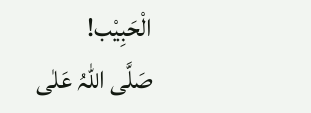الْحَبِیْب!                                                 صَلَّی اللہُ عَلٰی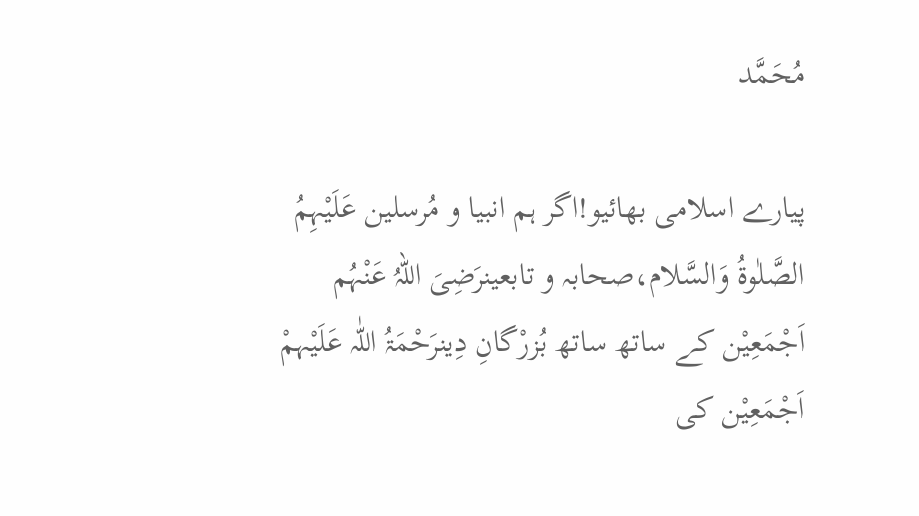مُحَمَّد

پیارے اسلامی بھائیو!اگر ہم انبیا و مُرسلین عَلَیْہِمُ الصَّلٰوۃُ وَالسَّلام،صحابہ و تابعینرَضِیَ اللہُ عَنْہُم اَجْمَعِیْن کے ساتھ ساتھ بُزرْگانِ دِینرَحْمَۃُ اللّٰہ عَلَیْہمْ اَجْمَعِیْن کی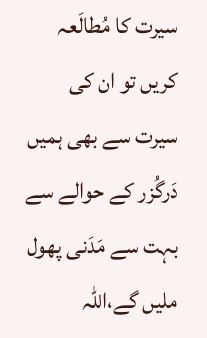سیرت کا مُطالَعہ کریں تو ان کی سیرت سے بھی ہمیں دَرگُزر کے حوالے سے بہت سے مَدَنی پھول ملیں گے،اللہ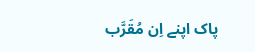پاک اپنے اِن مُقَرَّب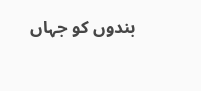بندوں کو جہاں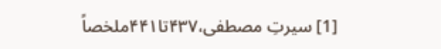[1] سیرتِ مصطفی،۴۳۷تا۴۴۱ملخصاً